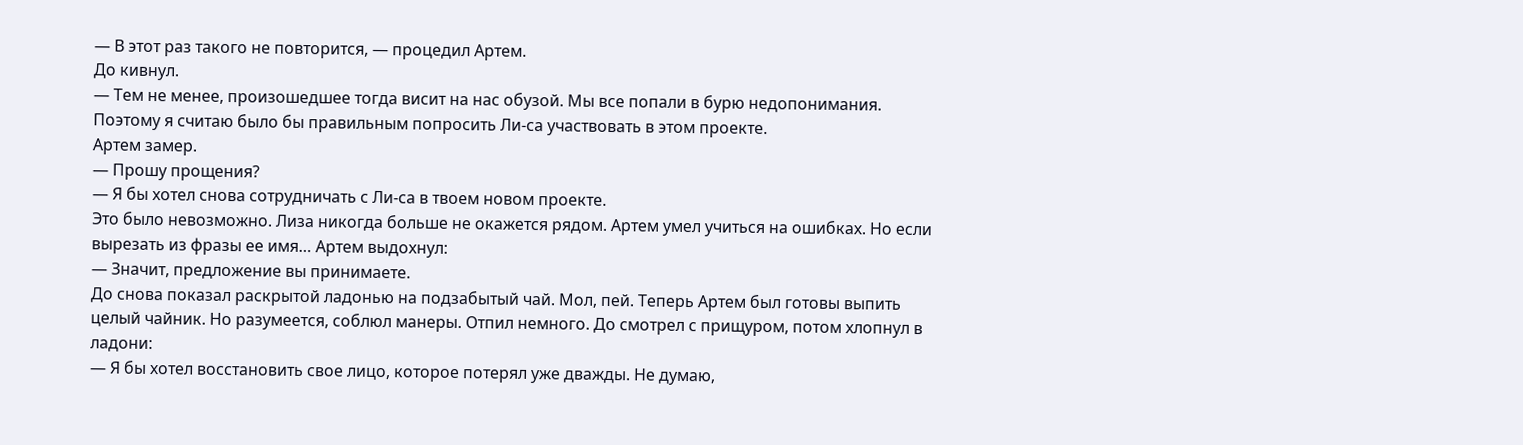— В этот раз такого не повторится, — процедил Артем.
До кивнул.
— Тем не менее, произошедшее тогда висит на нас обузой. Мы все попали в бурю недопонимания. Поэтому я считаю было бы правильным попросить Ли-са участвовать в этом проекте.
Артем замер.
— Прошу прощения?
— Я бы хотел снова сотрудничать с Ли-са в твоем новом проекте.
Это было невозможно. Лиза никогда больше не окажется рядом. Артем умел учиться на ошибках. Но если вырезать из фразы ее имя… Артем выдохнул:
— Значит, предложение вы принимаете.
До снова показал раскрытой ладонью на подзабытый чай. Мол, пей. Теперь Артем был готовы выпить целый чайник. Но разумеется, соблюл манеры. Отпил немного. До смотрел с прищуром, потом хлопнул в ладони:
— Я бы хотел восстановить свое лицо, которое потерял уже дважды. Не думаю,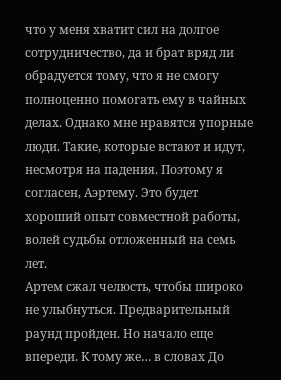что у меня хватит сил на долгое сотрудничество, да и брат вряд ли обрадуется тому, что я не смогу полноценно помогать ему в чайных делах. Однако мне нравятся упорные люди. Такие, которые встают и идут, несмотря на падения. Поэтому я согласен, Аэртему. Это будет хороший опыт совместной работы, волей судьбы отложенный на семь лет.
Артем сжал челюсть, чтобы широко не улыбнуться. Предварительный раунд пройден. Но начало еще впереди. К тому же… в словах До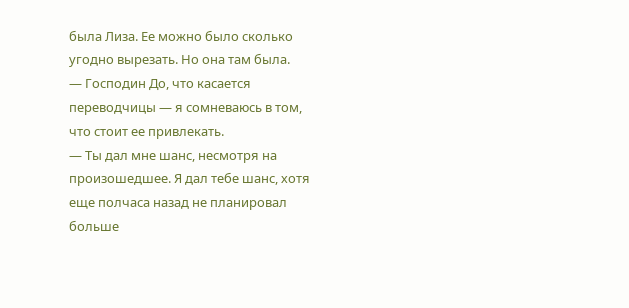была Лиза. Ее можно было сколько угодно вырезать. Но она там была.
— Господин До, что касается переводчицы — я сомневаюсь в том, что стоит ее привлекать.
— Ты дал мне шанс, несмотря на произошедшее. Я дал тебе шанс, хотя еще полчаса назад не планировал больше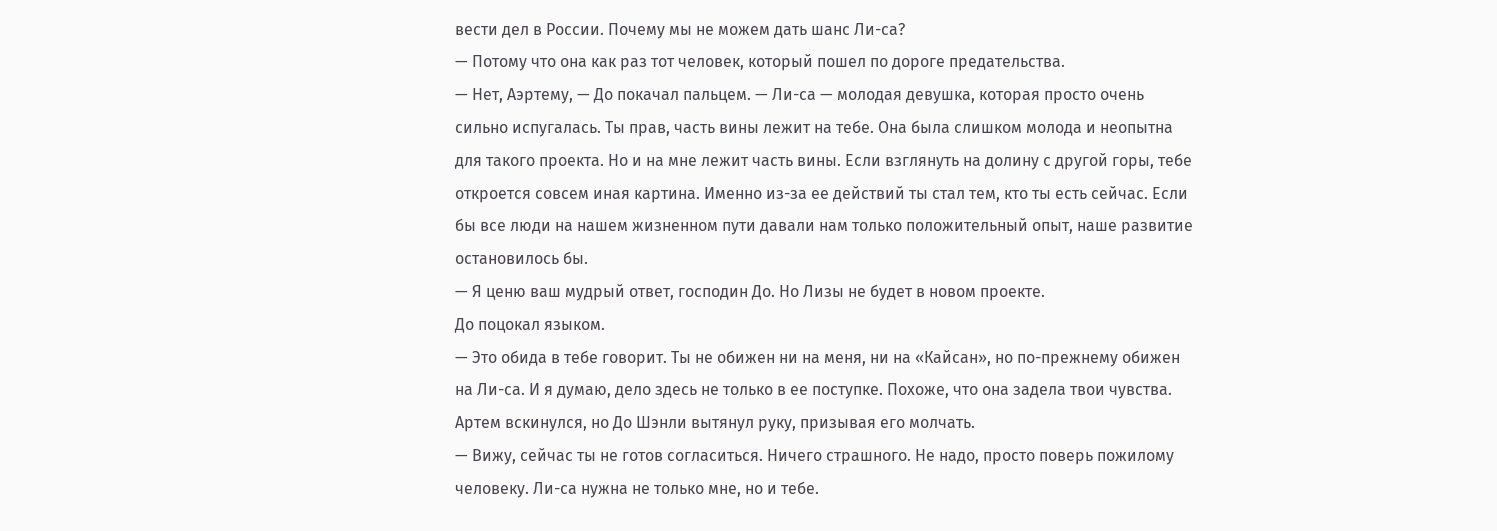вести дел в России. Почему мы не можем дать шанс Ли-са?
— Потому что она как раз тот человек, который пошел по дороге предательства.
— Нет, Аэртему, — До покачал пальцем. — Ли-са — молодая девушка, которая просто очень сильно испугалась. Ты прав, часть вины лежит на тебе. Она была слишком молода и неопытна для такого проекта. Но и на мне лежит часть вины. Если взглянуть на долину с другой горы, тебе откроется совсем иная картина. Именно из-за ее действий ты стал тем, кто ты есть сейчас. Если бы все люди на нашем жизненном пути давали нам только положительный опыт, наше развитие остановилось бы.
— Я ценю ваш мудрый ответ, господин До. Но Лизы не будет в новом проекте.
До поцокал языком.
— Это обида в тебе говорит. Ты не обижен ни на меня, ни на «Кайсан», но по-прежнему обижен на Ли-са. И я думаю, дело здесь не только в ее поступке. Похоже, что она задела твои чувства.
Артем вскинулся, но До Шэнли вытянул руку, призывая его молчать.
— Вижу, сейчас ты не готов согласиться. Ничего страшного. Не надо, просто поверь пожилому человеку. Ли-са нужна не только мне, но и тебе.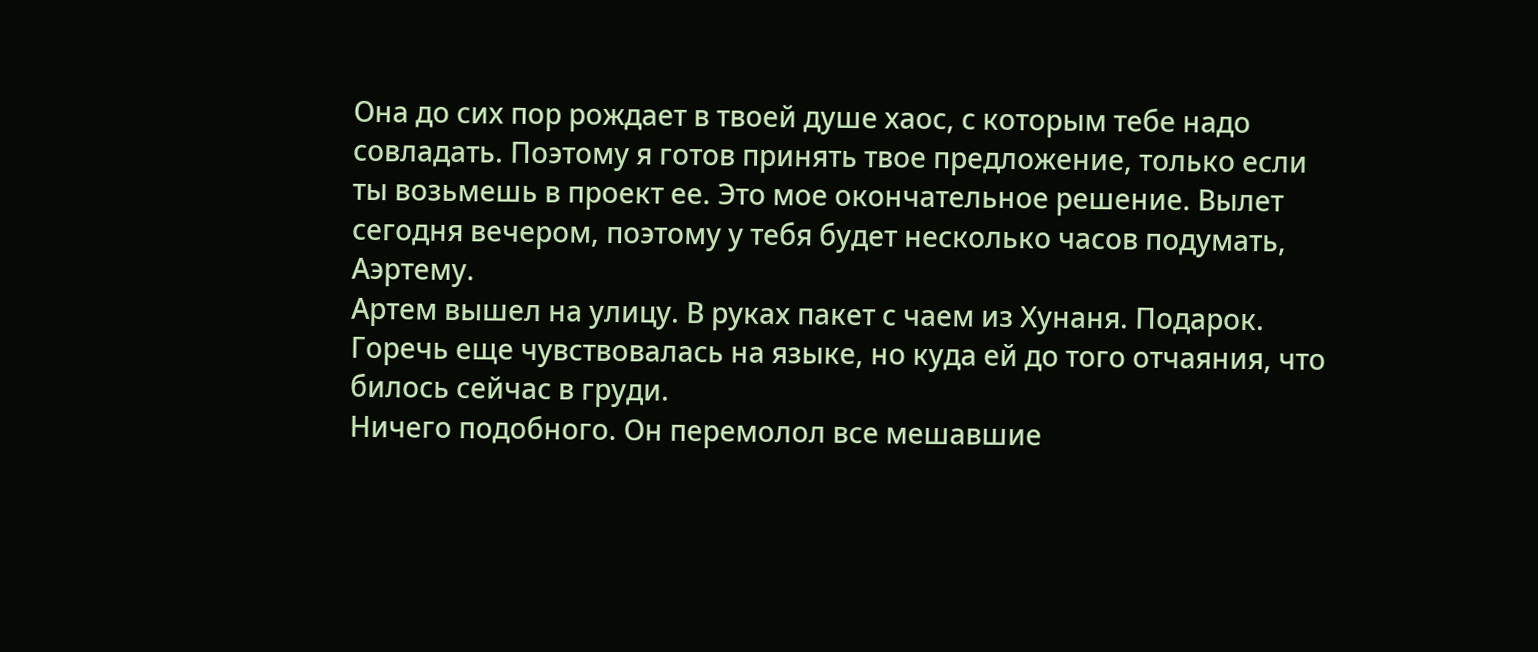Она до сих пор рождает в твоей душе хаос, с которым тебе надо совладать. Поэтому я готов принять твое предложение, только если ты возьмешь в проект ее. Это мое окончательное решение. Вылет сегодня вечером, поэтому у тебя будет несколько часов подумать, Аэртему.
Артем вышел на улицу. В руках пакет с чаем из Хунаня. Подарок. Горечь еще чувствовалась на языке, но куда ей до того отчаяния, что билось сейчас в груди.
Ничего подобного. Он перемолол все мешавшие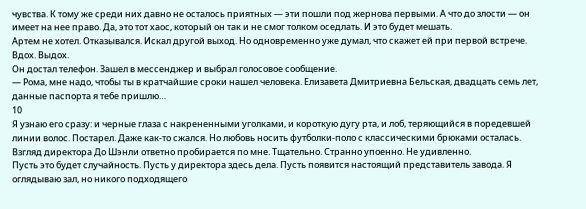чувства. К тому же среди них давно не осталось приятных — эти пошли под жернова первыми. А что до злости — он имеет на нее право. Да, это тот хаос, который он так и не смог толком оседлать. И это будет мешать.
Артем не хотел. Отказывался. Искал другой выход. Но одновременно уже думал, что скажет ей при первой встрече.
Вдох. Выдох.
Он достал телефон. Зашел в мессенджер и выбрал голосовое сообщение.
— Рома, мне надо, чтобы ты в кратчайшие сроки нашел человека. Елизавета Дмитриевна Бельская, двадцать семь лет, данные паспорта я тебе пришлю…
10
Я узнаю его сразу: и черные глаза с накрененными уголками, и короткую дугу рта, и лоб, теряющийся в поредевшей линии волос. Постарел. Даже как-то сжался. Но любовь носить футболки-поло с классическими брюками осталась. Взгляд директора До Шэнли ответно пробирается по мне. Тщательно. Странно упоенно. Не удивленно.
Пусть это будет случайность. Пусть у директора здесь дела. Пусть появится настоящий представитель завода. Я оглядываю зал, но никого подходящего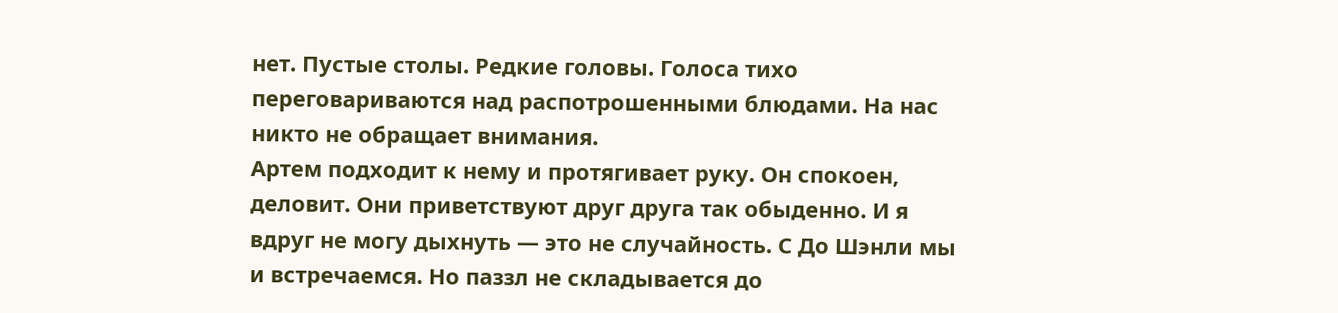нет. Пустые столы. Редкие головы. Голоса тихо переговариваются над распотрошенными блюдами. На нас никто не обращает внимания.
Артем подходит к нему и протягивает руку. Он спокоен, деловит. Они приветствуют друг друга так обыденно. И я вдруг не могу дыхнуть — это не случайность. С До Шэнли мы и встречаемся. Но паззл не складывается до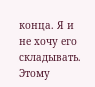конца. Я и не хочу его складывать. Этому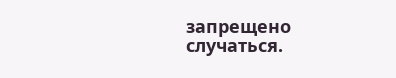запрещено случаться.